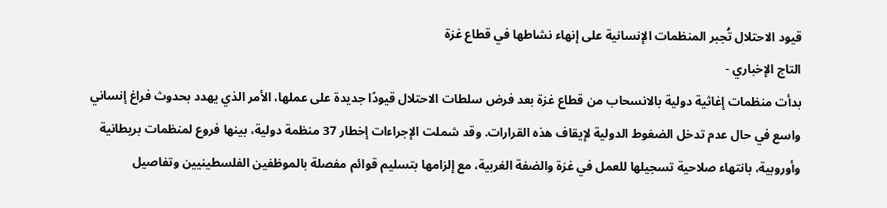قيود الاحتلال تُجبر المنظمات الإنسانية على إنهاء نشاطها في قطاع غزة
التاج الإخباري -
بدأت منظمات إغاثية دولية بالانسحاب من قطاع غزة بعد فرض سلطات الاحتلال قيودًا جديدة على عملها، الأمر الذي يهدد بحدوث فراغ إنساني واسع في حال عدم تدخل الضغوط الدولية لإيقاف هذه القرارات. وقد شملت الإجراءات إخطار 37 منظمة دولية، بينها فروع لمنظمات بريطانية وأوروبية، بانتهاء صلاحية تسجيلها للعمل في غزة والضفة الغربية، مع إلزامها بتسليم قوائم مفصلة بالموظفين الفلسطينيين وتفاصيل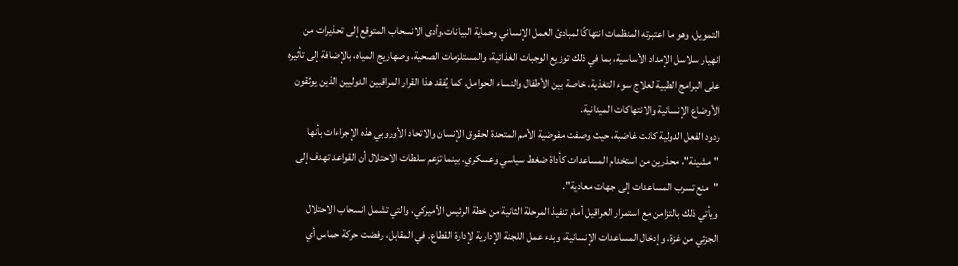التمويل، وهو ما اعتبرته المنظمات انتهاكًا لمبادئ العمل الإنساني وحماية البيانات.وأدى الانسحاب المتوقع إلى تحذيرات من انهيار سلاسل الإمداد الأساسية، بما في ذلك توزيع الوجبات الغذائية، والمستلزمات الصحية، وصهاريج المياه، بالإضافة إلى تأثيره على البرامج الطبية لعلاج سوء التغذية، خاصة بين الأطفال والنساء الحوامل. كما يُفقد هذا القرار المراقبين الدوليين الذين يوثقون الأوضاع الإنسانية والانتهاكات الميدانية.
ردود الفعل الدولية كانت غاضبة، حيث وصفت مفوضية الأمم المتحدة لحقوق الإنسان والاتحاد الأوروبي هذه الإجراءات بأنها "مشينة"، محذرين من استخدام المساعدات كأداة ضغط سياسي وعسكري. بينما تزعم سلطات الاحتلال أن القواعد تهدف إلى "منع تسرب المساعدات إلى جهات معادية".
ويأتي ذلك بالتزامن مع استمرار العراقيل أمام تنفيذ المرحلة الثانية من خطة الرئيس الأميركي، والتي تشمل انسحاب الاحتلال الجزئي من غزة، وإدخال المساعدات الإنسانية، وبدء عمل اللجنة الإدارية لإدارة القطاع. في المقابل، رفضت حركة حماس أي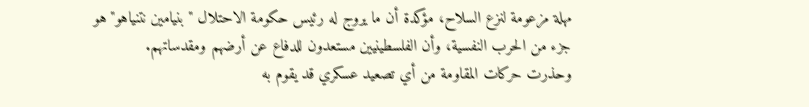مهلة مزعومة لنزع السلاح، مؤكدة أن ما يروج له رئيس حكومة الاحتلال "بنيامين نتنياهو" هو جزء من الحرب النفسية، وأن الفلسطينيين مستعدون للدفاع عن أرضهم ومقدساتهم.
وحذرت حركات المقاومة من أي تصعيد عسكري قد يقوم به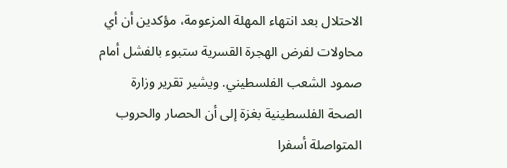الاحتلال بعد انتهاء المهلة المزعومة، مؤكدين أن أي محاولات لفرض الهجرة القسرية ستبوء بالفشل أمام صمود الشعب الفلسطيني. ويشير تقرير وزارة الصحة الفلسطينية بغزة إلى أن الحصار والحروب المتواصلة أسفرا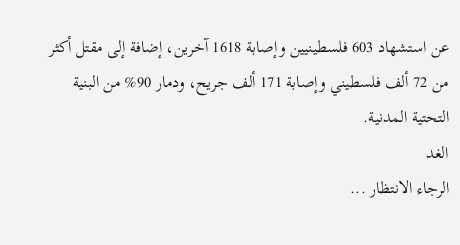عن استشهاد 603 فلسطينيين وإصابة 1618 آخرين، إضافة إلى مقتل أكثر من 72 ألف فلسطيني وإصابة 171 ألف جريح، ودمار 90% من البنية التحتية المدنية.
الغد
الرجاء الانتظار ...